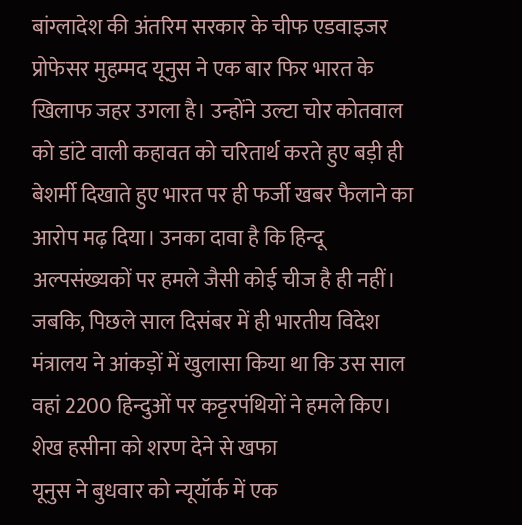बांग्लादेश की अंतरिम सरकार के चीफ एडवाइजर प्रोफेसर मुहम्मद यूनुस ने एक बार फिर भारत के खिलाफ जहर उगला है। उन्होंने उल्टा चोर कोतवाल को डांटे वाली कहावत को चरितार्थ करते हुए बड़ी ही बेशर्मी दिखाते हुए भारत पर ही फर्जी खबर फैलाने का आरोप मढ़ दिया। उनका दावा है कि हिन्दू अल्पसंख्यकों पर हमले जैसी कोई चीज है ही नहीं। जबकि, पिछले साल दिसंबर में ही भारतीय विदेश मंत्रालय ने आंकड़ों में खुलासा किया था कि उस साल वहां 2200 हिन्दुओं पर कट्टरपंथियों ने हमले किए।
शेख हसीना को शरण देने से खफा
यूनुस ने बुधवार को न्यूयॉर्क में एक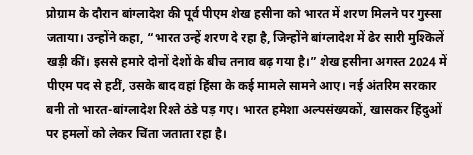प्रोग्राम के दौरान बांग्लादेश की पूर्व पीएम शेख हसीना को भारत में शरण मिलने पर गुस्सा जताया। उन्होंने कहा, “भारत उन्हें शरण दे रहा है, जिन्होंने बांग्लादेश में ढेर सारी मुश्किलें खड़ी कीं। इससे हमारे दोनों देशों के बीच तनाव बढ़ गया है।” शेख हसीना अगस्त 2024 में पीएम पद से हटीं, उसके बाद वहां हिंसा के कई मामले सामने आए। नई अंतरिम सरकार बनी तो भारत-बांग्लादेश रिश्ते ठंडे पड़ गए। भारत हमेशा अल्पसंख्यकों, खासकर हिंदुओं पर हमलों को लेकर चिंता जताता रहा है।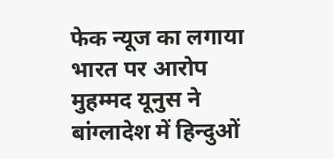फेक न्यूज का लगाया भारत पर आरोप
मुहम्मद यूनुस ने बांग्लादेश में हिन्दुओं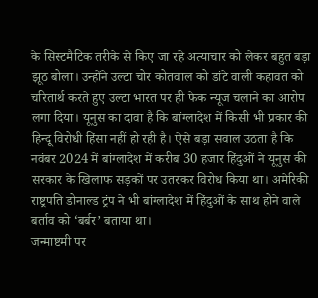के सिस्टमैटिक तरीके से किए जा रहे अत्याचार को लेकर बहुत बड़ा झूठ बोला। उन्होंने उल्टा चोर कोतवाल को डांटे वाली कहावत को चरितार्थ करते हुए उल्टा भारत पर ही फेक न्यूज चलाने का आरोप लगा दिया। यूनुस का दावा है कि बांग्लादेश में किसी भी प्रकार की हिन्दू विरोधी हिंसा नहीं हो रही है। ऐसे बड़ा सवाल उठता है कि नवंबर 2024 में बांग्लादेश में करीब 30 हजार हिंदुओं ने यूनुस की सरकार के खिलाफ सड़कों पर उतरकर विरोध किया था। अमेरिकी राष्ट्रपति डोनाल्ड ट्रंप ने भी बांग्लादेश में हिंदुओं के साथ होने वाले बर्ताव को ‘बर्बर’ बताया था।
जन्माष्टमी पर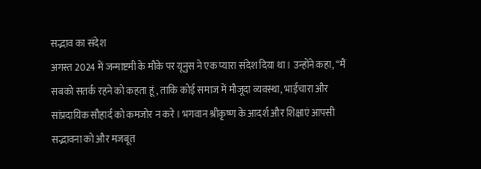सद्भाव का संदेश
अगस्त 2024 में जन्माष्टमी के मौके पर यूनुस ने एक प्यारा संदेश दिया था। उन्होंने कहा, “मैं सबको सतर्क रहने को कहता हूं, ताकि कोई समाज में मौजूदा व्यवस्था, भाईचारा और सांप्रदायिक सौहार्द को कमजोर न करे। भगवान श्रीकृष्ण के आदर्श और शिक्षाएं आपसी सद्भावना को और मजबूत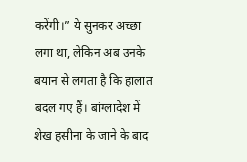करेंगी।” ये सुनकर अच्छा लगा था, लेकिन अब उनके बयान से लगता है कि हालात बदल गए हैं। बांग्लादेश में शेख हसीना के जाने के बाद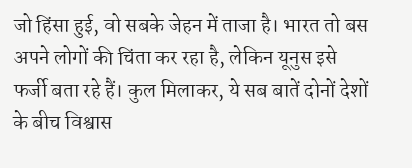जो हिंसा हुई, वो सबके जेहन में ताजा है। भारत तो बस अपने लोगों की चिंता कर रहा है, लेकिन यूनुस इसे फर्जी बता रहे हैं। कुल मिलाकर, ये सब बातें दोनों देशों के बीच विश्वास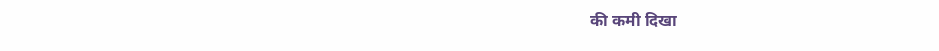की कमी दिखा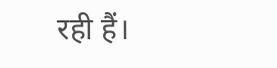रही हैं।